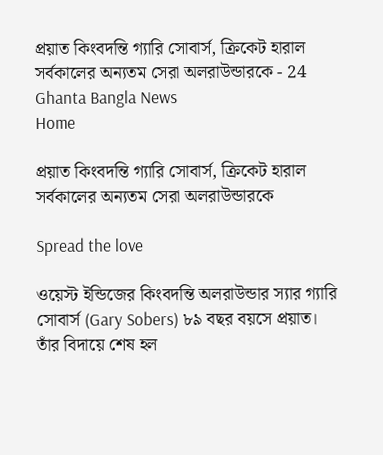প্রয়াত কিংবদন্তি গ্যারি সোবার্স, ক্রিকেট হারাল সর্বকালের অন্যতম সেরা অলরাউন্ডারকে - 24 Ghanta Bangla News
Home

প্রয়াত কিংবদন্তি গ্যারি সোবার্স, ক্রিকেট হারাল সর্বকালের অন্যতম সেরা অলরাউন্ডারকে

Spread the love

ওয়েস্ট ইন্ডিজের কিংবদন্তি অলরাউন্ডার স্যার গ্যারি সোবার্স (Gary Sobers) ৮৯ বছর বয়সে প্রয়াত। তাঁর বিদায়ে শেষ হল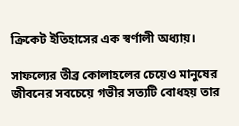ক্রিকেট ইতিহাসের এক স্বর্ণালী অধ্যায়।

সাফল্যের তীব্র কোলাহলের চেয়েও মানুষের জীবনের সবচেয়ে গভীর সত্যটি বোধহয় তার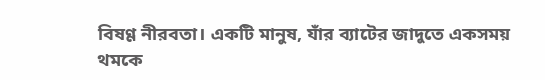বিষণ্ণ নীরবতা। একটি মানুষ, যাঁর ব্যাটের জাদুতে একসময় থমকে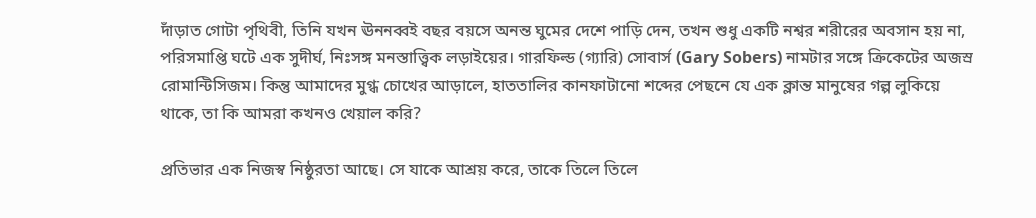দাঁড়াত গোটা পৃথিবী, তিনি যখন ঊননব্বই বছর বয়সে অনন্ত ঘুমের দেশে পাড়ি দেন, তখন শুধু একটি নশ্বর শরীরের অবসান হয় না, পরিসমাপ্তি ঘটে এক সুদীর্ঘ, নিঃসঙ্গ মনস্তাত্ত্বিক লড়াইয়ের। গারফিল্ড (গ্যারি) সোবার্স (Gary Sobers) নামটার সঙ্গে ক্রিকেটের অজস্র রোমান্টিসিজম। কিন্তু আমাদের মুগ্ধ চোখের আড়ালে, হাততালির কানফাটানো শব্দের পেছনে যে এক ক্লান্ত মানুষের গল্প লুকিয়ে থাকে, তা কি আমরা কখনও খেয়াল করি?

প্রতিভার এক নিজস্ব নিষ্ঠুরতা আছে। সে যাকে আশ্রয় করে, তাকে তিলে তিলে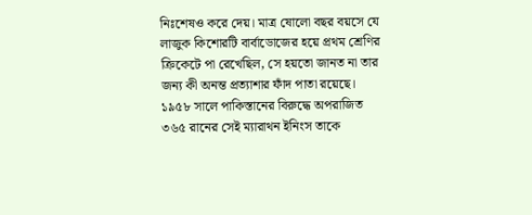নিঃশেষও করে দেয়। মাত্র ষোলো বছর বয়সে যে লাজুক কিশোরটি বার্বাডোজের হয়ে প্রথম শ্রেণির ক্রিকেটে পা রেখেছিল, সে হয়তো জানত না তার জন্য কী অনন্ত প্রত্যাশার ফাঁদ পাতা রয়েছে। ১৯৫৮ সালে পাকিস্তানের বিরুদ্ধে অপরাজিত ৩৬৫ রানের সেই ম্যারাথন ইনিংস তাকে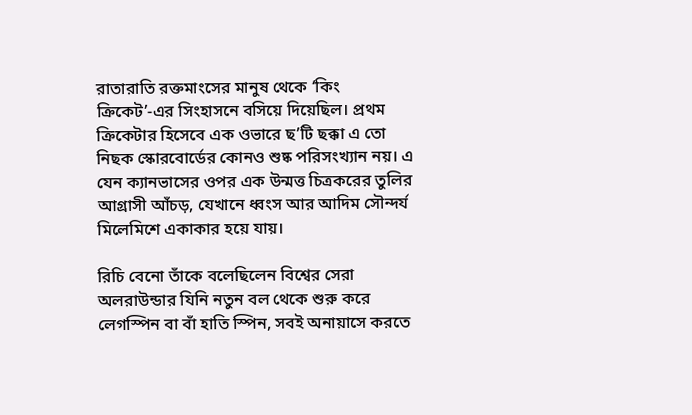রাতারাতি রক্তমাংসের মানুষ থেকে ‘কিং ক্রিকেট’-এর সিংহাসনে বসিয়ে দিয়েছিল। প্রথম ক্রিকেটার হিসেবে এক ওভারে ছ’টি ছক্কা এ তো নিছক স্কোরবোর্ডের কোনও শুষ্ক পরিসংখ্যান নয়। এ যেন ক্যানভাসের ওপর এক উন্মত্ত চিত্রকরের তুলির আগ্রাসী আঁচড়, যেখানে ধ্বংস আর আদিম সৌন্দর্য মিলেমিশে একাকার হয়ে যায়।

রিচি বেনো তাঁকে বলেছিলেন বিশ্বের সেরা অলরাউন্ডার যিনি নতুন বল থেকে শুরু করে লেগস্পিন বা বাঁ হাতি স্পিন, সবই অনায়াসে করতে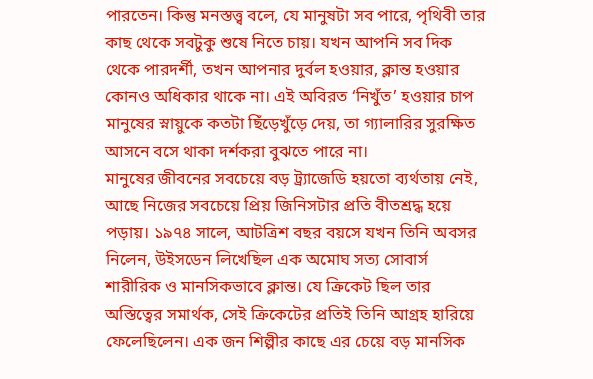পারতেন। কিন্তু মনস্তত্ত্ব বলে, যে মানুষটা সব পারে, পৃথিবী তার কাছ থেকে সবটুকু শুষে নিতে চায়। যখন আপনি সব দিক থেকে পারদর্শী, তখন আপনার দুর্বল হওয়ার, ক্লান্ত হওয়ার কোনও অধিকার থাকে না। এই অবিরত ‘নিখুঁত’ হওয়ার চাপ মানুষের স্নায়ুকে কতটা ছিঁড়েখুঁড়ে দেয়, তা গ্যালারির সুরক্ষিত আসনে বসে থাকা দর্শকরা বুঝতে পারে না।
মানুষের জীবনের সবচেয়ে বড় ট্র্যাজেডি হয়তো ব্যর্থতায় নেই, আছে নিজের সবচেয়ে প্রিয় জিনিসটার প্রতি বীতশ্রদ্ধ হয়ে পড়ায়। ১৯৭৪ সালে, আটত্রিশ বছর বয়সে যখন তিনি অবসর নিলেন, উইসডেন লিখেছিল এক অমোঘ সত্য সোবার্স শারীরিক ও মানসিকভাবে ক্লান্ত। যে ক্রিকেট ছিল তার অস্তিত্বের সমার্থক, সেই ক্রিকেটের প্রতিই তিনি আগ্রহ হারিয়ে ফেলেছিলেন। এক জন শিল্পীর কাছে এর চেয়ে বড় মানসিক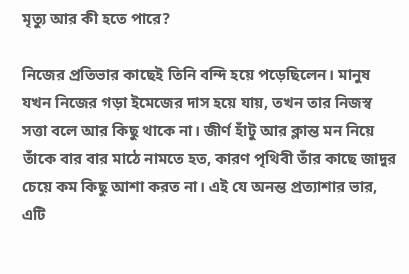মৃত্যু আর কী হতে পারে?

নিজের প্রতিভার কাছেই তিনি বন্দি হয়ে পড়েছিলেন। মানুষ যখন নিজের গড়া ইমেজের দাস হয়ে যায়, তখন তার নিজস্ব সত্তা বলে আর কিছু থাকে না। জীর্ণ হাঁটু আর ক্লান্ত মন নিয়ে তাঁকে বার বার মাঠে নামতে হত, কারণ পৃথিবী তাঁর কাছে জাদুর চেয়ে কম কিছু আশা করত না। এই যে অনন্ত প্রত্যাশার ভার, এটি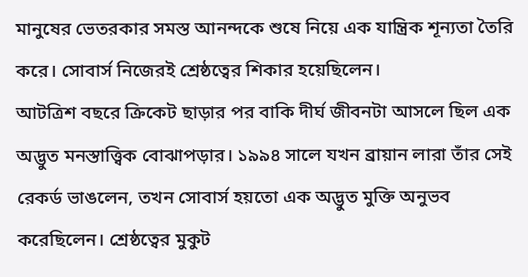মানুষের ভেতরকার সমস্ত আনন্দকে শুষে নিয়ে এক যান্ত্রিক শূন্যতা তৈরি করে। সোবার্স নিজেরই শ্রেষ্ঠত্বের শিকার হয়েছিলেন।
আটত্রিশ বছরে ক্রিকেট ছাড়ার পর বাকি দীর্ঘ জীবনটা আসলে ছিল এক অদ্ভুত মনস্তাত্ত্বিক বোঝাপড়ার। ১৯৯৪ সালে যখন ব্রায়ান লারা তাঁর সেই রেকর্ড ভাঙলেন, তখন সোবার্স হয়তো এক অদ্ভুত মুক্তি অনুভব করেছিলেন। শ্রেষ্ঠত্বের মুকুট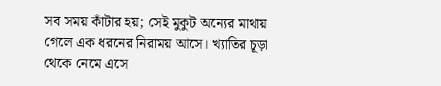সব সময় কাঁটার হয়; সেই মুকুট অন্যের মাথায় গেলে এক ধরনের নিরাময় আসে। খ্যাতির চূড়া থেকে নেমে এসে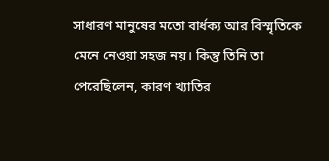সাধারণ মানুষের মতো বার্ধক্য আর বিস্মৃতিকে মেনে নেওয়া সহজ নয়। কিন্তু তিনি তা পেরেছিলেন, কারণ খ্যাতির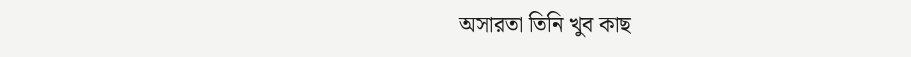অসারতা তিনি খুব কাছ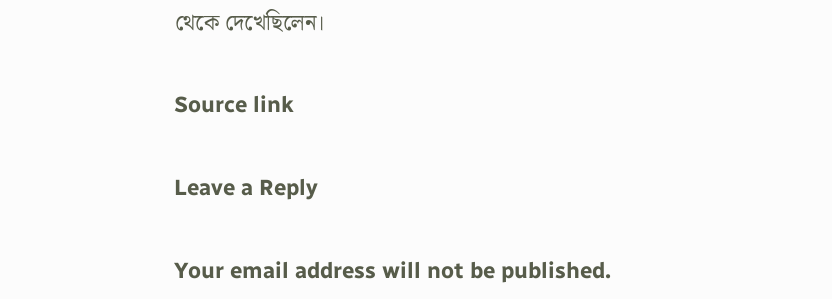থেকে দেখেছিলেন।

Source link

Leave a Reply

Your email address will not be published.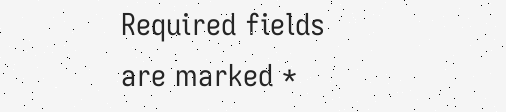Required fields are marked *